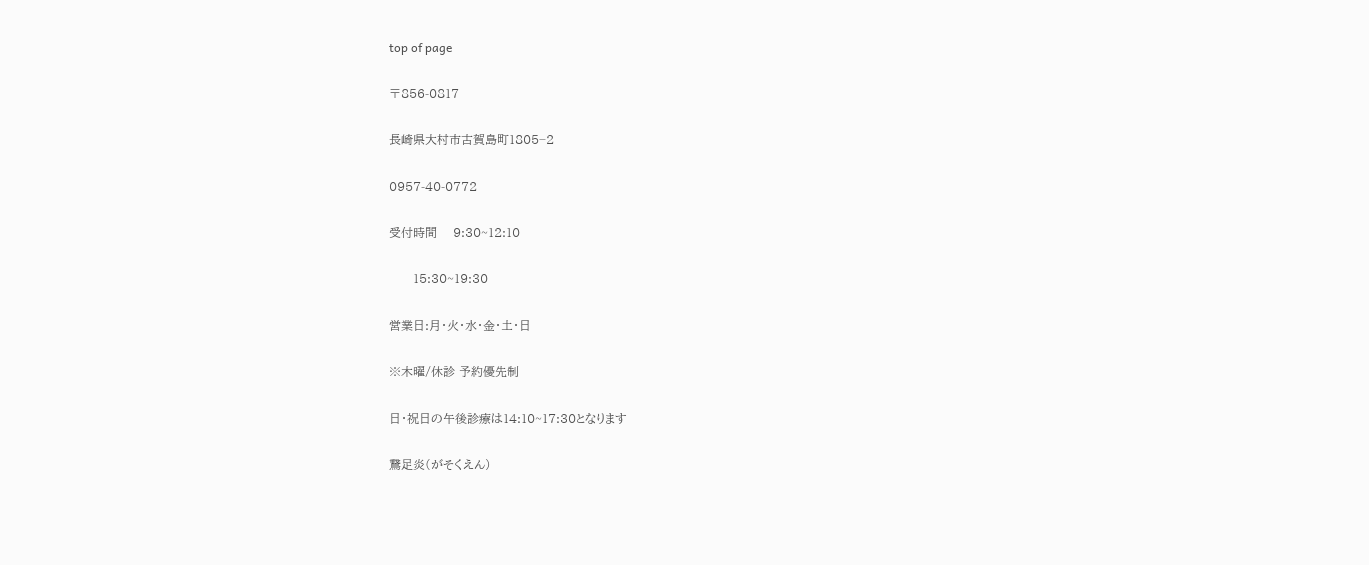top of page

〒856-0817

長崎県大村市古賀島町1805−2

0957-40-0772

受付時間    9:30~12:10

      15:30~19:30

営業日:月・火・水・金・土・日

※木曜/休診 予約優先制

日・祝日の午後診療は14:10~17:30となります

鵞足炎(がそくえん)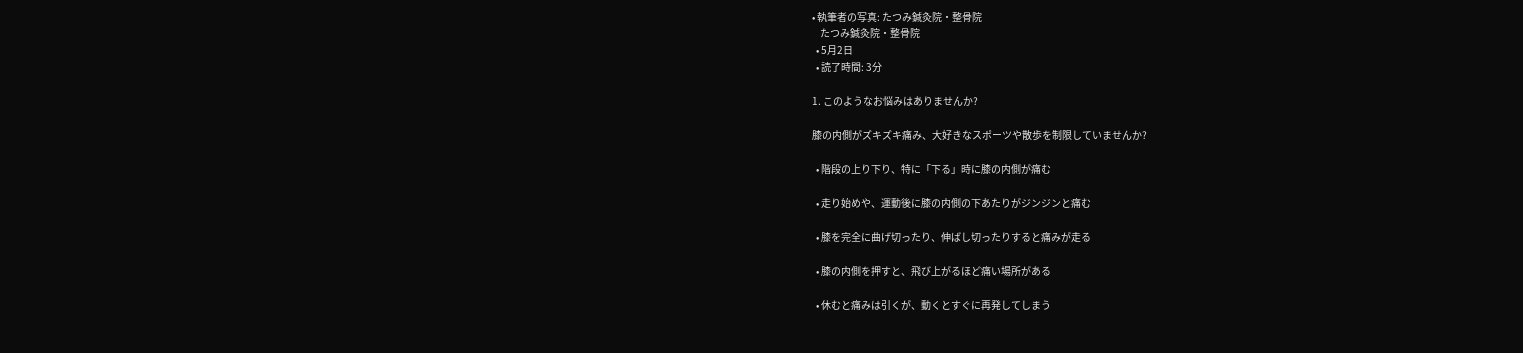• 執筆者の写真: たつみ鍼灸院・整骨院
    たつみ鍼灸院・整骨院
  • 5月2日
  • 読了時間: 3分

1. このようなお悩みはありませんか?

膝の内側がズキズキ痛み、大好きなスポーツや散歩を制限していませんか?

  • 階段の上り下り、特に「下る」時に膝の内側が痛む

  • 走り始めや、運動後に膝の内側の下あたりがジンジンと痛む

  • 膝を完全に曲げ切ったり、伸ばし切ったりすると痛みが走る

  • 膝の内側を押すと、飛び上がるほど痛い場所がある

  • 休むと痛みは引くが、動くとすぐに再発してしまう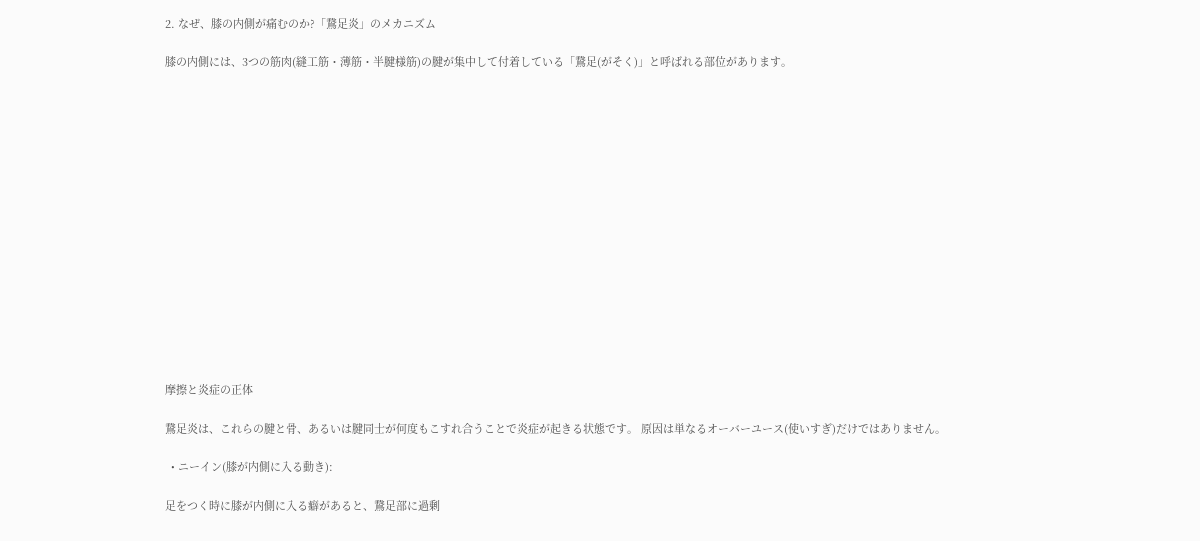2. なぜ、膝の内側が痛むのか?「鵞足炎」のメカニズム

膝の内側には、3つの筋肉(縫工筋・薄筋・半腱様筋)の腱が集中して付着している「鵞足(がそく)」と呼ばれる部位があります。
















摩擦と炎症の正体

鵞足炎は、これらの腱と骨、あるいは腱同士が何度もこすれ合うことで炎症が起きる状態です。 原因は単なるオーバーユース(使いすぎ)だけではありません。

  • ニーイン(膝が内側に入る動き):

足をつく時に膝が内側に入る癖があると、鵞足部に過剰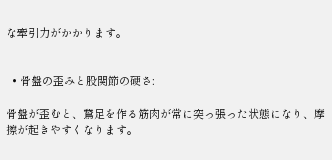な牽引力がかかります。


  • 骨盤の歪みと股関節の硬さ:

骨盤が歪むと、鵞足を作る筋肉が常に突っ張った状態になり、摩擦が起きやすくなります。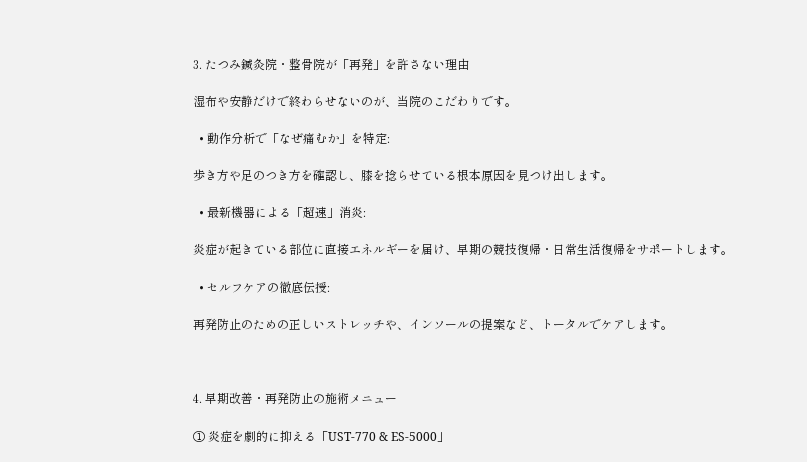3. たつみ鍼灸院・整骨院が「再発」を許さない理由

湿布や安静だけで終わらせないのが、当院のこだわりです。

  • 動作分析で「なぜ痛むか」を特定:

歩き方や足のつき方を確認し、膝を捻らせている根本原因を見つけ出します。

  • 最新機器による「超速」消炎:

炎症が起きている部位に直接エネルギーを届け、早期の競技復帰・日常生活復帰をサポートします。

  • セルフケアの徹底伝授:

再発防止のための正しいストレッチや、インソールの提案など、トータルでケアします。



4. 早期改善・再発防止の施術メニュー

① 炎症を劇的に抑える「UST-770 & ES-5000」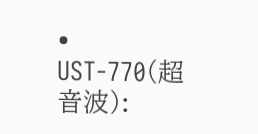• UST-770(超音波):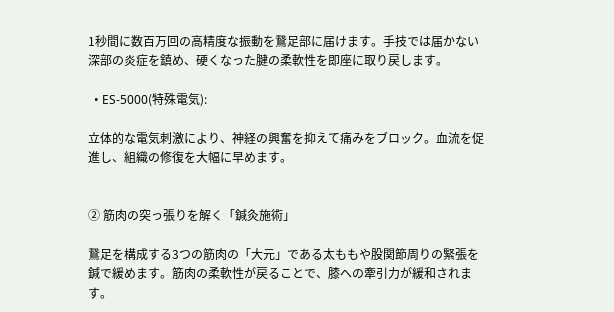1秒間に数百万回の高精度な振動を鵞足部に届けます。手技では届かない深部の炎症を鎮め、硬くなった腱の柔軟性を即座に取り戻します。

  • ES-5000(特殊電気):

立体的な電気刺激により、神経の興奮を抑えて痛みをブロック。血流を促進し、組織の修復を大幅に早めます。


② 筋肉の突っ張りを解く「鍼灸施術」

鵞足を構成する3つの筋肉の「大元」である太ももや股関節周りの緊張を鍼で緩めます。筋肉の柔軟性が戻ることで、膝への牽引力が緩和されます。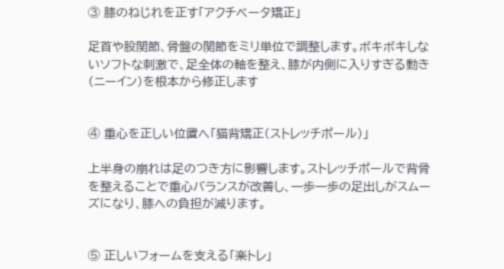③ 膝のねじれを正す「アクチベータ矯正」

足首や股関節、骨盤の関節をミリ単位で調整します。ボキボキしないソフトな刺激で、足全体の軸を整え、膝が内側に入りすぎる動き(ニーイン)を根本から修正します


④ 重心を正しい位置へ「猫背矯正(ストレッチポール)」

上半身の崩れは足のつき方に影響します。ストレッチポールで背骨を整えることで重心バランスが改善し、一歩一歩の足出しがスムーズになり、膝への負担が減ります。


⑤ 正しいフォームを支える「楽トレ」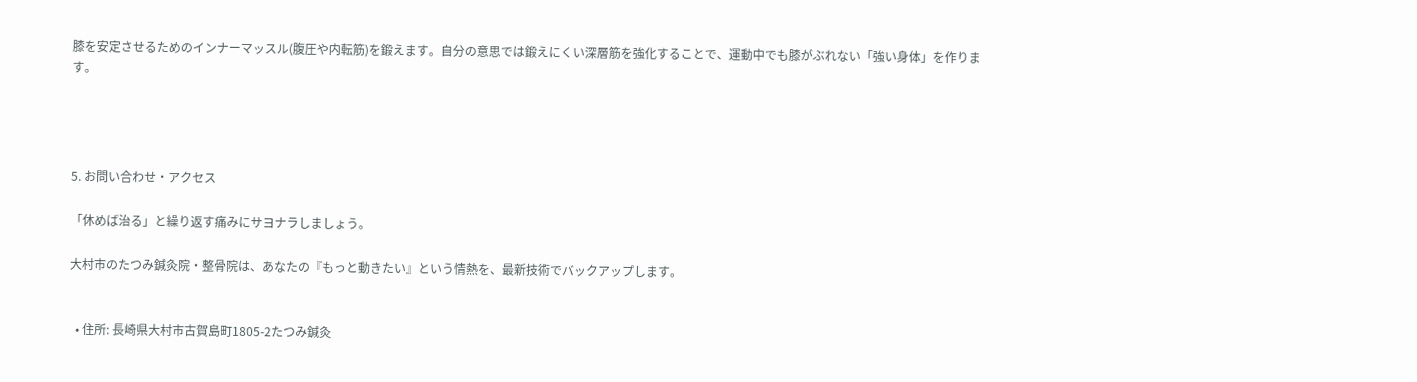膝を安定させるためのインナーマッスル(腹圧や内転筋)を鍛えます。自分の意思では鍛えにくい深層筋を強化することで、運動中でも膝がぶれない「強い身体」を作ります。




5. お問い合わせ・アクセス

「休めば治る」と繰り返す痛みにサヨナラしましょう。

大村市のたつみ鍼灸院・整骨院は、あなたの『もっと動きたい』という情熱を、最新技術でバックアップします。


  • 住所: 長崎県大村市古賀島町1805-2たつみ鍼灸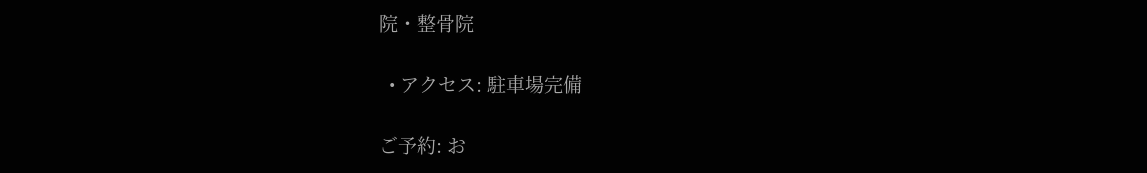院・整骨院

  • アクセス: 駐車場完備

ご予約: お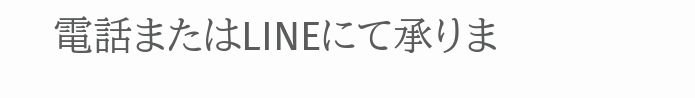電話またはLINEにて承りま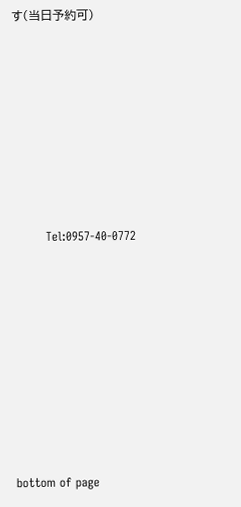す(当日予約可)








        Tel:0957-40-0772









bottom of page